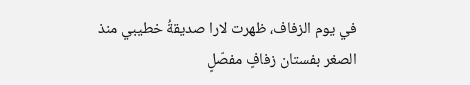في يوم الزفاف، ظهرت لارا صديقةُ خطيبي منذ الصغر بفستان زفافٍ مفصّلٍ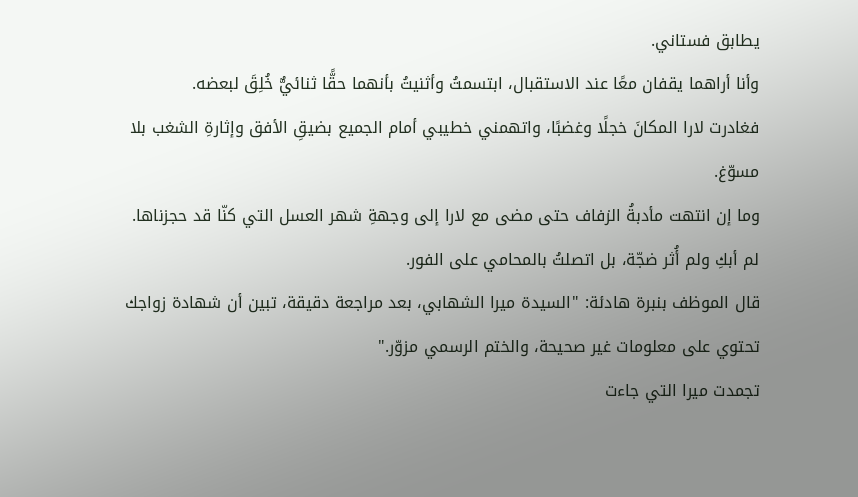يطابق فستاني.
وأنا أراهما يقفان معًا عند الاستقبال، ابتسمتُ وأثنيتُ بأنهما حقًّا ثنائيٌّ خُلِقَ لبعضه.
فغادرت لارا المكانَ خجلًا وغضبًا، واتهمني خطيبي أمام الجميع بضيقِ الأفق وإثارةِ الشغب بلا مسوّغ.
وما إن انتهت مأدبةُ الزفاف حتى مضى مع لارا إلى وجهةِ شهر العسل التي كنّا قد حجزناها.
لم أبكِ ولم أُثر ضجّة، بل اتصلتُ بالمحامي على الفور.
قال الموظف بنبرة هادئة: "السيدة ميرا الشهابي، بعد مراجعة دقيقة، تبين أن شهادة زواجك تحتوي على معلومات غير صحيحة، والختم الرسمي مزوّر."
تجمدت ميرا التي جاءت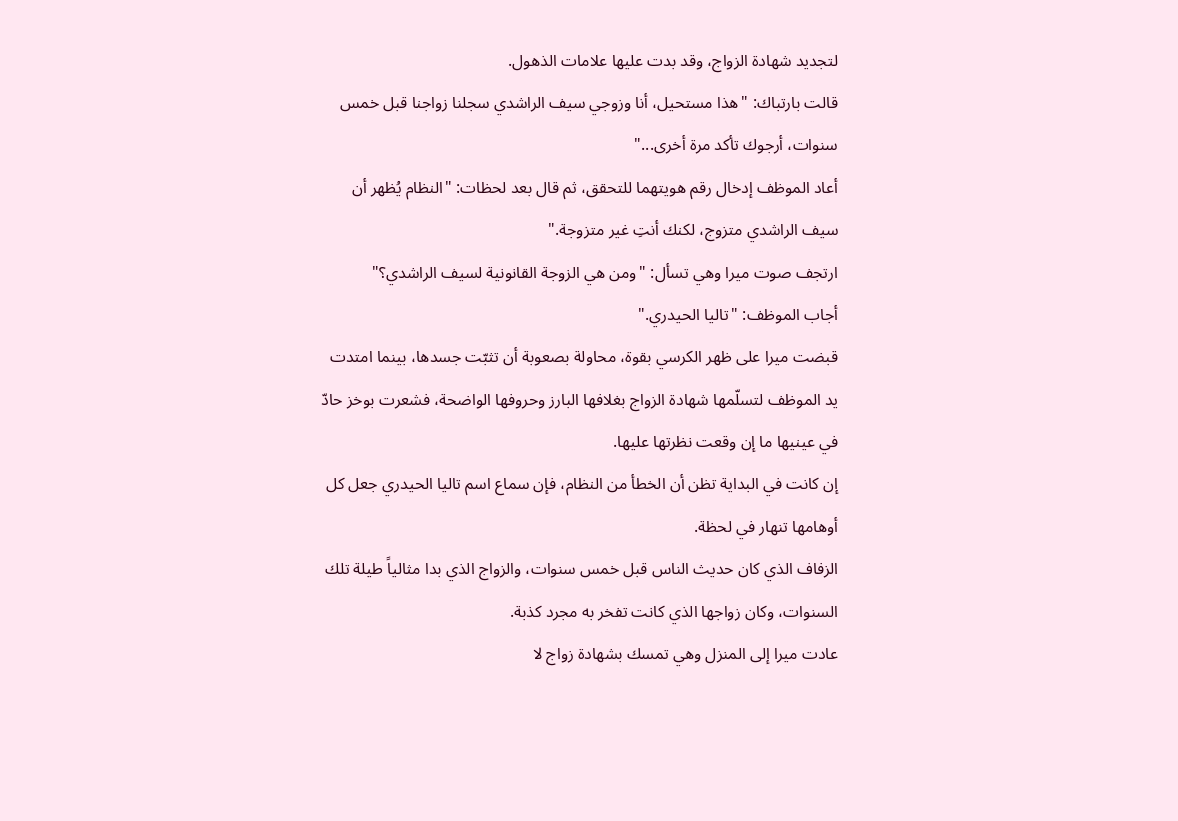لتجديد شهادة الزواج، وقد بدت عليها علامات الذهول.
قالت بارتباك: "هذا مستحيل، أنا وزوجي سيف الراشدي سجلنا زواجنا قبل خمس سنوات، أرجوك تأكد مرة أخرى..."
أعاد الموظف إدخال رقم هويتهما للتحقق، ثم قال بعد لحظات: "النظام يُظهر أن سيف الراشدي متزوج، لكنك أنتِ غير متزوجة."
ارتجف صوت ميرا وهي تسأل: "ومن هي الزوجة القانونية لسيف الراشدي؟"
أجاب الموظف: "تاليا الحيدري."
قبضت ميرا على ظهر الكرسي بقوة، محاولة بصعوبة أن تثبّت جسدها، بينما امتدت يد الموظف لتسلّمها شهادة الزواج بغلافها البارز وحروفها الواضحة، فشعرت بوخز حادّ في عينيها ما إن وقعت نظرتها عليها.
إن كانت في البداية تظن أن الخطأ من النظام، فإن سماع اسم تاليا الحيدري جعل كل أوهامها تنهار في لحظة.
الزفاف الذي كان حديث الناس قبل خمس سنوات، والزواج الذي بدا مثالياً طيلة تلك السنوات، وكان زواجها الذي كانت تفخر به مجرد كذبة.
عادت ميرا إلى المنزل وهي تمسك بشهادة زواج لا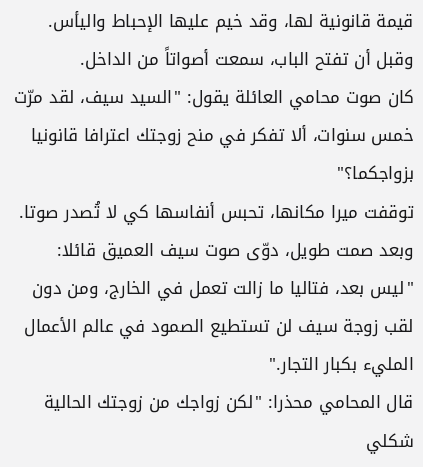قيمة قانونية لها، وقد خيم عليها الإحباط واليأس.
وقبل أن تفتح الباب، سمعت أصواتاً من الداخل.
كان صوت محامي العائلة يقول: "السيد سيف، لقد مرّت خمس سنوات، ألا تفكر في منح زوجتك اعترافا قانونيا بزواجكما؟"
توقفت ميرا مكانها، تحبس أنفاسها كي لا تُصدر صوتا.
وبعد صمت طويل، دوّى صوت سيف العميق قائلا: "ليس بعد، فتاليا ما زالت تعمل في الخارج، ومن دون لقب زوجة سيف لن تستطيع الصمود في عالم الأعمال المليء بكبار التجار."
قال المحامي محذرا: "لكن زواجك من زوجتك الحالية شكلي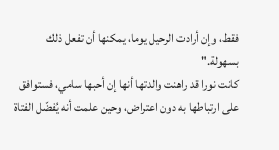فقط، وإن أرادت الرحيل يوما، يمكنها أن تفعل ذلك بسهولة."
كانت نورا قد راهنت والدتها أنها إن أحبها سامي، فستوافق على ارتباطها به دون اعتراض، وحين علمت أنه يُفضّل الفتاة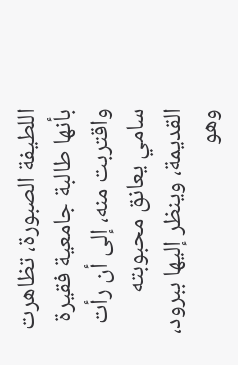اللطيفة الصبورة، تظاهرت بأنها طالبة جامعية فقيرة واقتربت منه، إلى أن رأت سامي يعانق محبوبته القديمة، وينظر إليها ببرود، وهو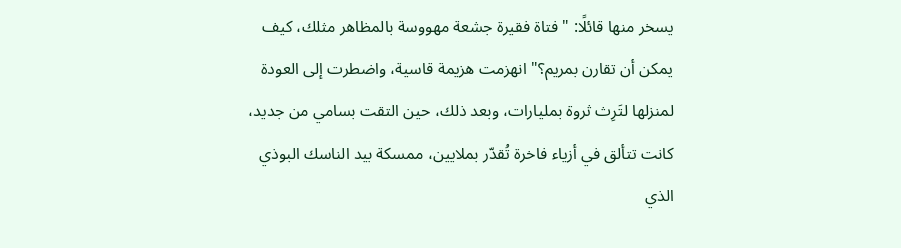يسخر منها قائلًا: " فتاة فقيرة جشعة مهووسة بالمظاهر مثلك، كيف يمكن أن تقارن بمريم؟" انهزمت هزيمة قاسية، واضطرت إلى العودة لمنزلها لتَرِث ثروة بمليارات، وبعد ذلك، حين التقت بسامي من جديد، كانت تتألق في أزياء فاخرة تُقدّر بملايين، ممسكة بيد الناسك البوذي الذي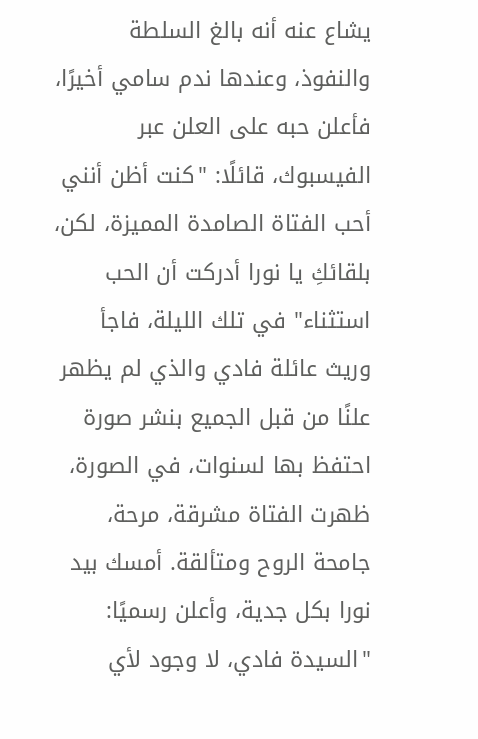يشاع عنه أنه بالغ السلطة والنفوذ، وعندها ندم سامي أخيرًا، فأعلن حبه على العلن عبر الفيسبوك، قائلًا: "كنت أظن أنني أحب الفتاة الصامدة المميزة، لكن، بلقائكِ يا نورا أدركت أن الحب استثناء" في تلك الليلة، فاجأ وريث عائلة فادي والذي لم يظهر علنًا من قبل الجميع بنشر صورة احتفظ بها لسنوات، في الصورة، ظهرت الفتاة مشرقة، مرحة، جامحة الروح ومتألقة. أمسك بيد نورا بكل جدية، وأعلن رسميًا: "السيدة فادي، لا وجود لأي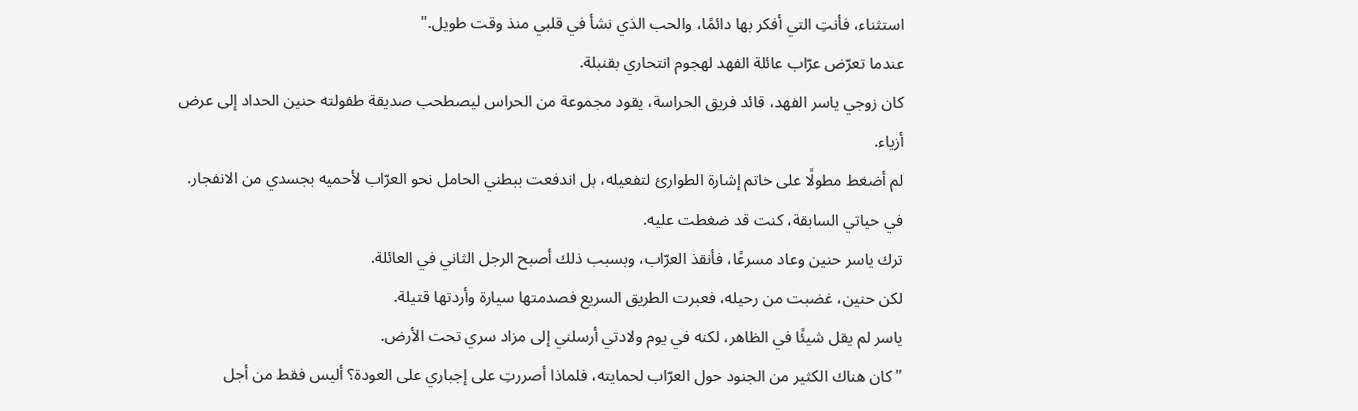استثناء، فأنتِ التي أفكر بها دائمًا، والحب الذي نشأ في قلبي منذ وقت طويل."
عندما تعرّض عرّاب عائلة الفهد لهجوم انتحاري بقنبلة.
كان زوجي ياسر الفهد، قائد فريق الحراسة، يقود مجموعة من الحراس ليصطحب صديقة طفولته حنين الحداد إلى عرض أزياء.
لم أضغط مطولًا على خاتم إشارة الطوارئ لتفعيله، بل اندفعت ببطني الحامل نحو العرّاب لأحميه بجسدي من الانفجار.
في حياتي السابقة، كنت قد ضغطت عليه.
ترك ياسر حنين وعاد مسرعًا، فأنقذ العرّاب، وبسبب ذلك أصبح الرجل الثاني في العائلة.
لكن حنين، غضبت من رحيله، فعبرت الطريق السريع فصدمتها سيارة وأردتها قتيلة.
ياسر لم يقل شيئًا في الظاهر، لكنه في يوم ولادتي أرسلني إلى مزاد سري تحت الأرض.
"كان هناك الكثير من الجنود حول العرّاب لحمايته، فلماذا أصررتِ على إجباري على العودة؟ أليس فقط من أجل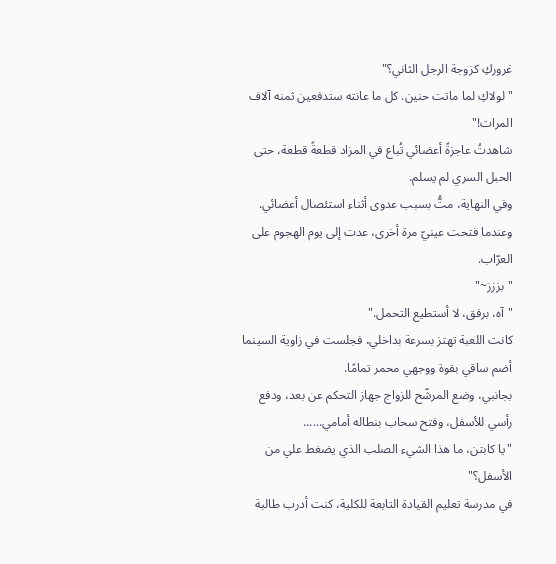غروركِ كزوجة الرجل الثاني؟"
"لولاكِ لما ماتت حنين. كل ما عانته ستدفعين ثمنه آلاف المرات!"
شاهدتُ عاجزةً أعضائي تُباع في المزاد قطعةً قطعة، حتى الحبل السري لم يسلم.
وفي النهاية، متُّ بسبب عدوى أثناء استئصال أعضائي.
وعندما فتحت عينيّ مرة أخرى، عدت إلى يوم الهجوم على العرّاب.
"بززز~"
"آه، برفق، لا أستطيع التحمل."
كانت اللعبة تهتز بسرعة بداخلي، فجلست في زاوية السينما أضم ساقي بقوة ووجهي محمر تمامًا.
بجانبي، وضع المرشّح للزواج جهاز التحكم عن بعد، ودفع رأسي للأسفل، وفتح سحاب بنطاله أمامي......
"يا كابتن، ما هذا الشيء الصلب الذي يضغط علي من الأسفل؟"
في مدرسة تعليم القيادة التابعة للكلية، كنت أدرب طالبة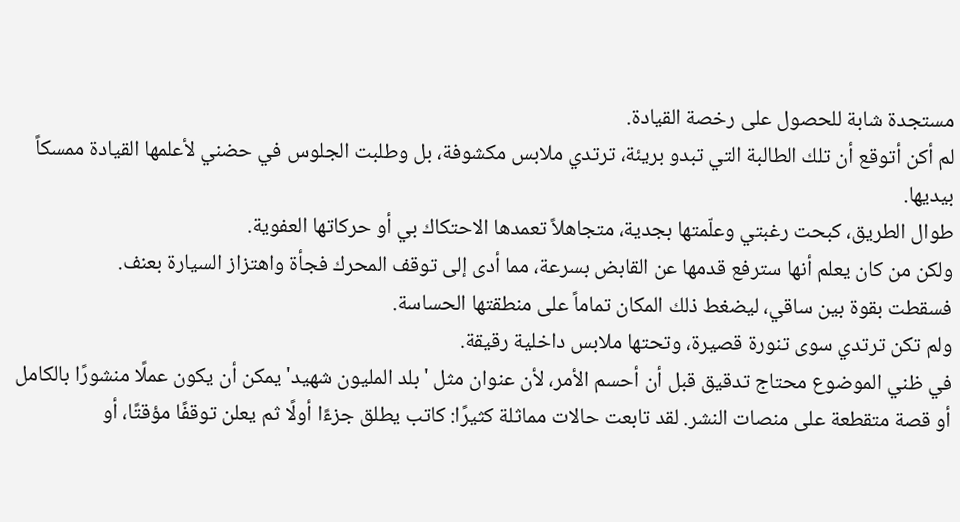مستجدة شابة للحصول على رخصة القيادة.
لم أكن أتوقع أن تلك الطالبة التي تبدو بريئة، ترتدي ملابس مكشوفة، بل وطلبت الجلوس في حضني لأعلمها القيادة ممسكاً بيديها.
طوال الطريق، كبحت رغبتي وعلّمتها بجدية، متجاهلاً تعمدها الاحتكاك بي أو حركاتها العفوية.
ولكن من كان يعلم أنها سترفع قدمها عن القابض بسرعة، مما أدى إلى توقف المحرك فجأة واهتزاز السيارة بعنف.
فسقطت بقوة بين ساقي، ليضغط ذلك المكان تماماً على منطقتها الحساسة.
ولم تكن ترتدي سوى تنورة قصيرة، وتحتها ملابس داخلية رقيقة.
في ظني الموضوع محتاج تدقيق قبل أن أحسم الأمر، لأن عنوان مثل 'بلد المليون شهيد' يمكن أن يكون عملًا منشورًا بالكامل أو قصة متقطعة على منصات النشر. لقد تابعت حالات مماثلة كثيرًا: كاتب يطلق جزءًا أولًا ثم يعلن توقفًا مؤقتًا، أو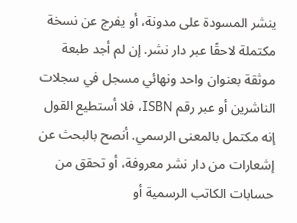ينشر المسودة على مدونة، أو يفرج عن نسخة مكتملة لاحقًا عبر دار نشر. إن لم أجد طبعة موثقة بعنوان واحد ونهائي مسجل في سجلات الناشرين أو عبر رقم ISBN، فلا أستطيع القول إنه مكتمل بالمعنى الرسمي. أنصح بالبحث عن إشعارات من دار نشر معروفة، أو تحقق من حسابات الكاتب الرسمية أو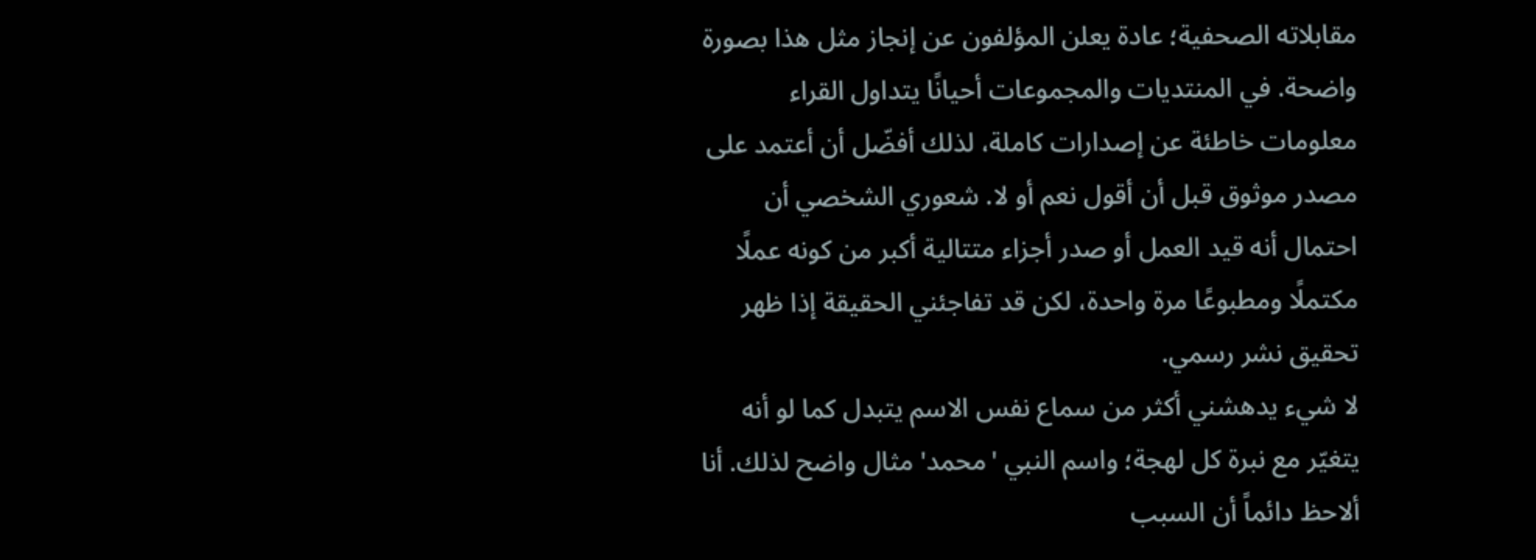مقابلاته الصحفية؛ عادة يعلن المؤلفون عن إنجاز مثل هذا بصورة واضحة. في المنتديات والمجموعات أحيانًا يتداول القراء معلومات خاطئة عن إصدارات كاملة، لذلك أفضّل أن أعتمد على مصدر موثوق قبل أن أقول نعم أو لا. شعوري الشخصي أن احتمال أنه قيد العمل أو صدر أجزاء متتالية أكبر من كونه عملًا مكتملًا ومطبوعًا مرة واحدة، لكن قد تفاجئني الحقيقة إذا ظهر تحقيق نشر رسمي.
لا شيء يدهشني أكثر من سماع نفس الاسم يتبدل كما لو أنه يتغيّر مع نبرة كل لهجة؛ واسم النبي 'محمد' مثال واضح لذلك. أنا ألاحظ دائماً أن السبب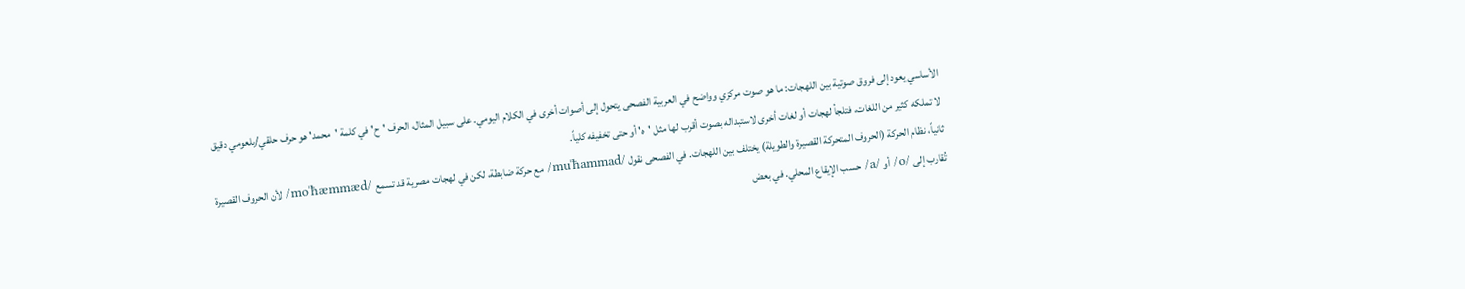الأساسي يعود إلى فروق صوتية بين اللهجات: ما هو صوت مركزي وواضح في العربية الفصحى يتحول إلى أصوات أخرى في الكلام اليومي. على سبيل المثال، الحرف 'ح' في كلمة 'محمد' هو حرف حلقي/بلعومي دقيق لا تملكه كثير من اللغات، فتلجأ لهجات أو لغات أخرى لاستبداله بصوت أقرب لها مثل 'ه' أو حتى تخفيفه كلياً.
ثانياً، نظام الحركة (الحروف المتحركة القصيرة والطويلة) يختلف بين اللهجات. في الفصحى نقول /muˈħammad/ مع حركة ضابطة، لكن في لهجات مصرية قد تسمع /moˈħæmmæd/ لأن الحروف القصيرة تُقارب إلى /o/ أو /a/ حسب الإيقاع المحلي. في بعض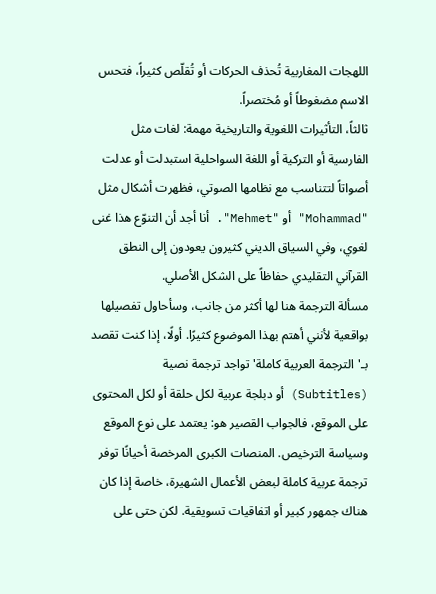اللهجات المغاربية تُحذف الحركات أو تُقلّص كثيراً، فتحس الاسم مضغوطاً أو مُختصراً.
ثالثاً، التأثيرات اللغوية والتاريخية مهمة: لغات مثل الفارسية أو التركية أو اللغة السواحلية استبدلت أو عدلت أصواتاً لتتناسب مع نظامها الصوتي، فظهرت أشكال مثل "Mohammad" أو "Mehmet". أنا أجد أن التنوّع هذا غنى لغوي، وفي السياق الديني كثيرون يعودون إلى النطق القرآني التقليدي حفاظاً على الشكل الأصلي.
مسألة الترجمة هنا لها أكثر من جانب، وسأحاول تفصيلها بواقعية لأنني أهتم بهذا الموضوع كثيرًا. أولًا، إذا كنت تقصد بـ'الترجمة العربية كاملة' تواجد ترجمة نصية (Subtitles) أو دبلجة عربية لكل حلقة أو لكل المحتوى على الموقع، فالجواب القصير هو: يعتمد على نوع الموقع وسياسة الترخيص. المنصات الكبرى المرخصة أحيانًا توفر ترجمة عربية كاملة لبعض الأعمال الشهيرة، خاصة إذا كان هناك جمهور كبير أو اتفاقيات تسويقية. لكن حتى على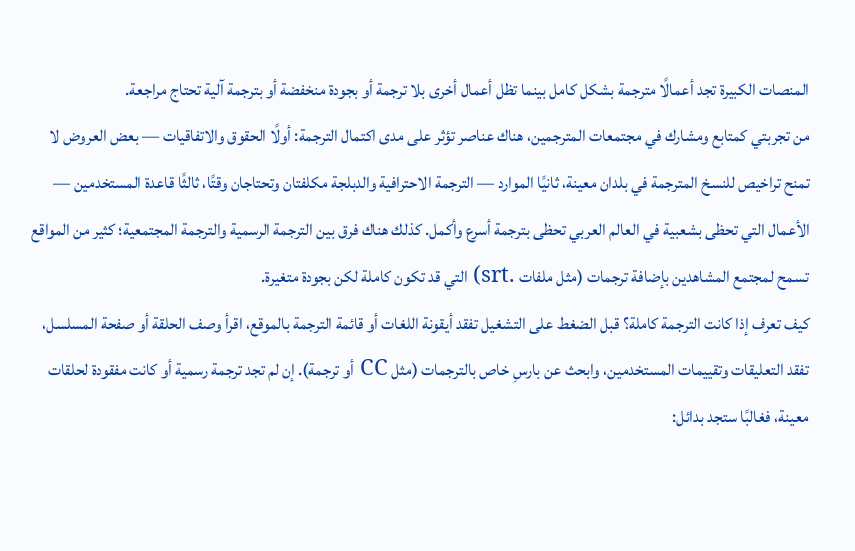المنصات الكبيرة تجد أعمالًا مترجمة بشكل كامل بينما تظل أعمال أخرى بلا ترجمة أو بجودة منخفضة أو بترجمة آلية تحتاج مراجعة.
من تجربتي كمتابع ومشارك في مجتمعات المترجمين، هناك عناصر تؤثر على مدى اكتمال الترجمة: أولًا الحقوق والاتفاقيات — بعض العروض لا تمنح تراخيص للنسخ المترجمة في بلدان معينة، ثانيًا الموارد — الترجمة الاحترافية والدبلجة مكلفتان وتحتاجان وقتًا، ثالثًا قاعدة المستخدمين — الأعمال التي تحظى بشعبية في العالم العربي تحظى بترجمة أسرع وأكمل. كذلك هناك فرق بين الترجمة الرسمية والترجمة المجتمعية؛ كثير من المواقع تسمح لمجتمع المشاهدين بإضافة ترجمات (مثل ملفات .srt) التي قد تكون كاملة لكن بجودة متغيرة.
كيف تعرف إذا كانت الترجمة كاملة؟ قبل الضغط على التشغيل تفقد أيقونة اللغات أو قائمة الترجمة بالموقع، اقرأ وصف الحلقة أو صفحة المسلسل، تفقد التعليقات وتقييمات المستخدمين، وابحث عن بارسِ خاص بالترجمات (مثل CC أو ترجمة). إن لم تجد ترجمة رسمية أو كانت مفقودة لحلقات معينة، فغالبًا ستجد بدائل: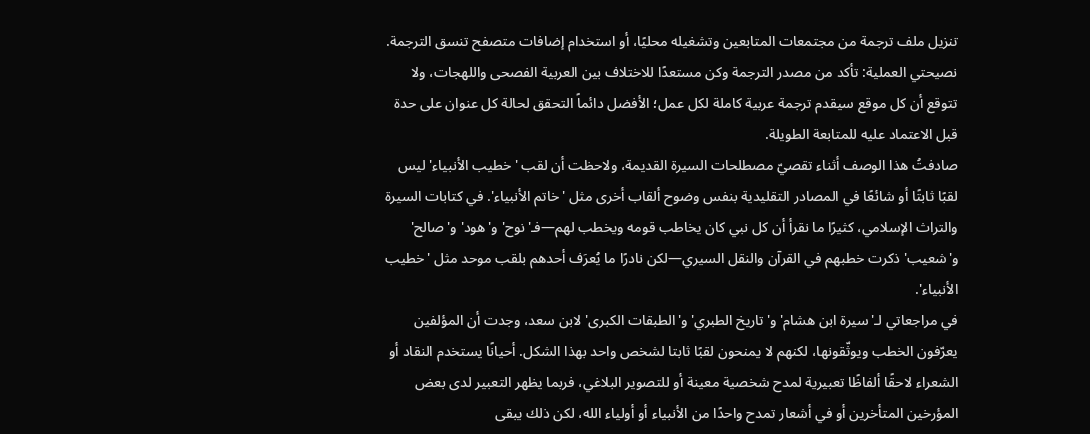تنزيل ملف ترجمة من مجتمعات المتابعين وتشغيله محليًا، أو استخدام إضافات متصفح تنسق الترجمة. نصيحتي العملية: تأكد من مصدر الترجمة وكن مستعدًا للاختلاف بين العربية الفصحى واللهجات، ولا تتوقع أن كل موقع سيقدم ترجمة عربية كاملة لكل عمل؛ الأفضل دائماً التحقق لحالة كل عنوان على حدة قبل الاعتماد عليه للمتابعة الطويلة.
صادفتُ هذا الوصف أثناء تقصيّ مصطلحات السيرة القديمة، ولاحظت أن لقب 'خطيب الأنبياء' ليس لقبًا ثابتًا أو شائعًا في المصادر التقليدية بنفس وضوح ألقاب أخرى مثل 'خاتم الأنبياء'. في كتابات السيرة والتراث الإسلامي، كثيرًا ما نقرأ أن كل نبي كان يخاطب قومه ويخطب لهم—فـ'نوح' و'هود' و'صالح' و'شعيب' ذكرت خطبهم في القرآن والنقل السيري—لكن نادرًا ما يُعرَف أحدهم بلقب موحد مثل 'خطيب الأنبياء'.
في مراجعاتي لـ'سيرة ابن هشام' و'تاريخ الطبري' و'الطبقات الكبرى' لابن سعد، وجدت أن المؤلفين يعرّفون الخطب ويوثّقونها، لكنهم لا يمنحون لقبًا ثابتا لشخص واحد بهذا الشكل. أحيانًا يستخدم النقاد أو الشعراء لاحقًا ألفاظًا تعبيرية لمدح شخصية معينة أو للتصوير البلاغي، فربما يظهر التعبير لدى بعض المؤرخين المتأخرين أو في أشعار تمدح واحدًا من الأنبياء أو أولياء الله، لكن ذلك يبقى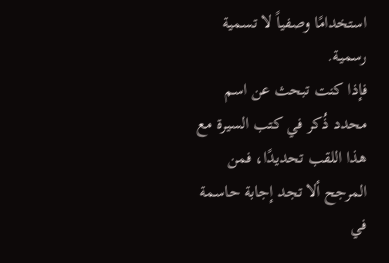استخدامًا وصفياً لا تسمية رسمية.
فإذا كنت تبحث عن اسم محدد ذُكر في كتب السيرة مع هذا اللقب تحديدًا، فمن المرجح ألا تجد إجابة حاسمة في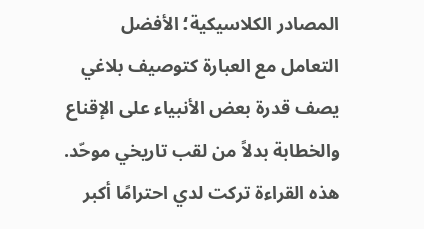المصادر الكلاسيكية؛ الأفضل التعامل مع العبارة كتوصيف بلاغي يصف قدرة بعض الأنبياء على الإقناع والخطابة بدلاً من لقب تاريخي موحّد. هذه القراءة تركت لدي احترامًا أكبر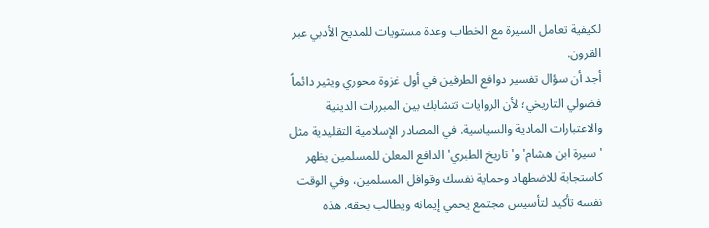لكيفية تعامل السيرة مع الخطاب وعدة مستويات للمديح الأدبي عبر القرون.
أجد أن سؤال تفسير دوافع الطرفين في أول غزوة محوري ويثير دائماً فضولي التاريخي؛ لأن الروايات تتشابك بين المبررات الدينية والاعتبارات المادية والسياسية. في المصادر الإسلامية التقليدية مثل 'سيرة ابن هشام' و'تاريخ الطبري' الدافع المعلن للمسلمين يظهر كاستجابة للاضطهاد وحماية نفسك وقوافل المسلمين، وفي الوقت نفسه تأكيد لتأسيس مجتمع يحمي إيمانه ويطالب بحقه. هذه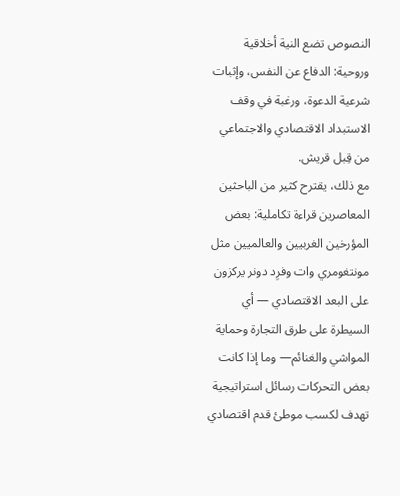النصوص تضع النية أخلاقية وروحية: الدفاع عن النفس، وإثبات شرعية الدعوة، ورغبة في وقف الاستبداد الاقتصادي والاجتماعي من قِبل قريش.
مع ذلك، يقترح كثير من الباحثين المعاصرين قراءة تكاملية: بعض المؤرخين الغربيين والعالميين مثل مونتغومري وات وفرِد دونر يركزون على البعد الاقتصادي — أي السيطرة على طرق التجارة وحماية المواشي والغنائم— وما إذا كانت بعض التحركات رسائل استراتيجية تهدف لكسب موطئ قدم اقتصادي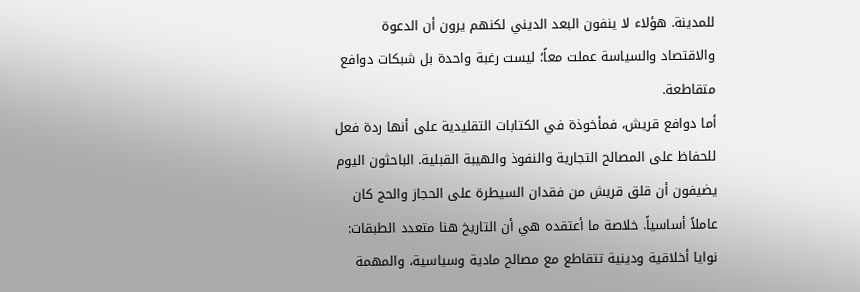للمدينة. هؤلاء لا ينفون البعد الديني لكنهم يرون أن الدعوة والاقتصاد والسياسة عملت معاً؛ ليست رغبة واحدة بل شبكات دوافع متقاطعة.
أما دوافع قريش، فمأخوذة في الكتابات التقليدية على أنها ردة فعل للحفاظ على المصالح التجارية والنفوذ والهيبة القبلية. الباحثون اليوم يضيفون أن قلق قريش من فقدان السيطرة على الحجاز والحج كان عاملاً أساسياً. خلاصة ما أعتقده هي أن التاريخ هنا متعدد الطبقات: نوايا أخلاقية ودينية تتقاطع مع مصالح مادية وسياسية، والمهمة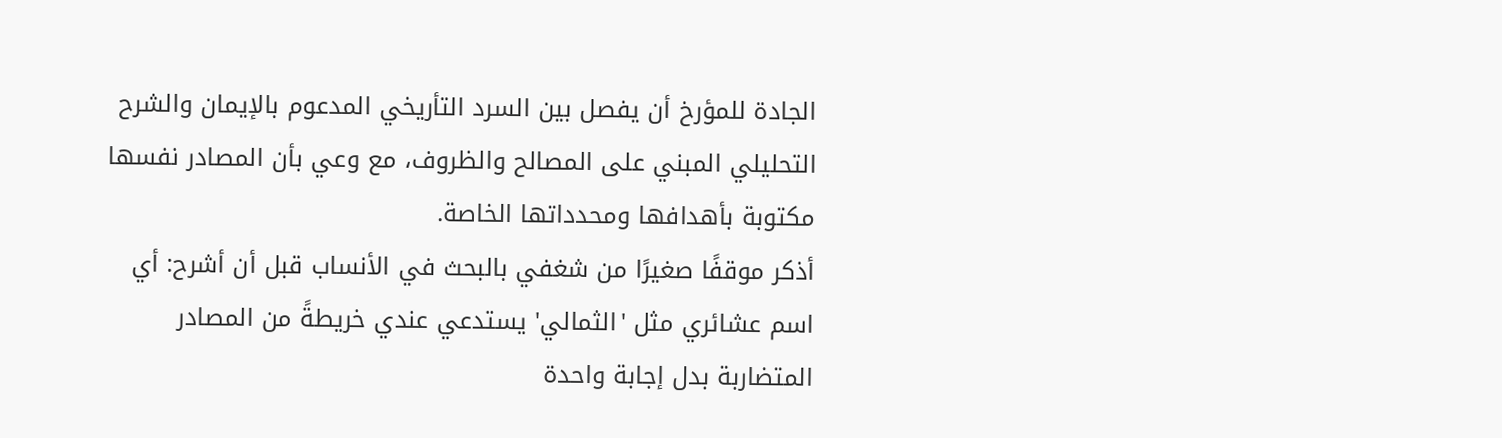الجادة للمؤرخ أن يفصل بين السرد التأريخي المدعوم بالإيمان والشرح التحليلي المبني على المصالح والظروف، مع وعي بأن المصادر نفسها مكتوبة بأهدافها ومحدداتها الخاصة.
أذكر موقفًا صغيرًا من شغفي بالبحث في الأنساب قبل أن أشرح: أي اسم عشائري مثل 'الثمالي' يستدعي عندي خريطةً من المصادر المتضاربة بدل إجابة واحدة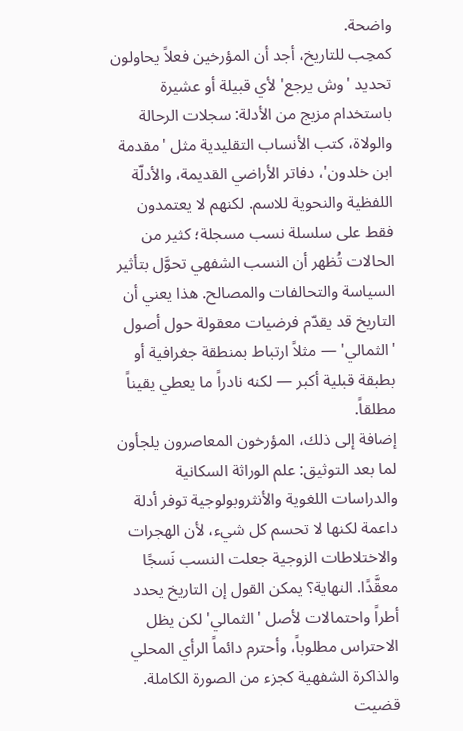واضحة.
كمحِب للتاريخ، أجد أن المؤرخين فعلاً يحاولون تحديد 'وش يرجع' لأي قبيلة أو عشيرة باستخدام مزيج من الأدلة: سجلات الرحالة والولاة، كتب الأنساب التقليدية مثل 'مقدمة ابن خلدون'، دفاتر الأراضي القديمة، والأدلّة اللفظية والنحوية للاسم. لكنهم لا يعتمدون فقط على سلسلة نسب مسجلة؛ كثير من الحالات تُظهر أن النسب الشفهي تحوَّل بتأثير السياسة والتحالفات والمصالح. هذا يعني أن التاريخ قد يقدّم فرضيات معقولة حول أصول 'الثمالي' — مثلاً ارتباط بمنطقة جغرافية أو بطبقة قبلية أكبر — لكنه نادراً ما يعطي يقيناً مطلقاً.
إضافة إلى ذلك، المؤرخون المعاصرون يلجأون لما بعد التوثيق: علم الوراثة السكانية والدراسات اللغوية والأنثروبولوجية توفر أدلة داعمة لكنها لا تحسم كل شيء، لأن الهجرات والاختلاطات الزوجية جعلت النسب نَسجًا معقَّدًا. النهاية؟ يمكن القول إن التاريخ يحدد أطراً واحتمالات لأصل 'الثمالي' لكن يظل الاحتراس مطلوباً، وأحترم دائماً الرأي المحلي والذاكرة الشفهية كجزء من الصورة الكاملة.
قضيت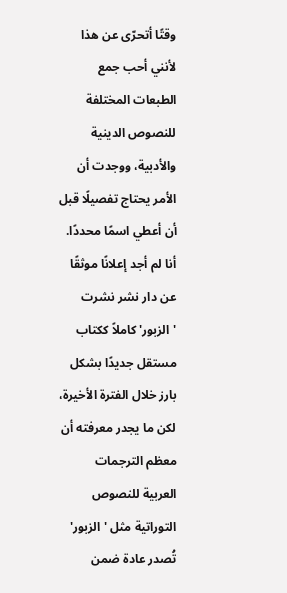وقتًا أتحرّى عن هذا لأنني أحب جمع الطبعات المختلفة للنصوص الدينية والأدبية، ووجدت أن الأمر يحتاج تفصيلًا قبل أن أعطي اسمًا محددًا.
أنا لم أجد إعلانًا موثقًا عن دار نشر نشرت 'الزبور' كاملاً ككتاب مستقل جديدًا بشكل بارز خلال الفترة الأخيرة، لكن ما يجدر معرفته أن معظم الترجمات العربية للنصوص التوراتية مثل 'الزبور' تُصدر عادة ضمن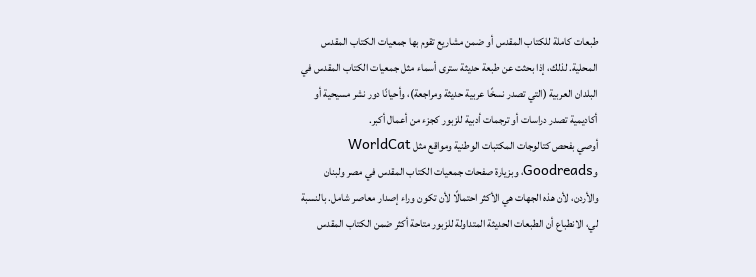طبعات كاملة للكتاب المقدس أو ضمن مشاريع تقوم بها جمعيات الكتاب المقدس المحلية. لذلك، إذا بحثت عن طبعة حديثة سترى أسماء مثل جمعيات الكتاب المقدس في البلدان العربية (التي تصدر نسخًا عربية حديثة ومراجعة)، وأحيانًا دور نشر مسيحية أو أكاديمية تصدر دراسات أو ترجمات أدبية للزبور كجزء من أعمال أكبر.
أوصي بفحص كتالوجات المكتبات الوطنية ومواقع مثل WorldCat وGoodreads، وبزيارة صفحات جمعيات الكتاب المقدس في مصر ولبنان والأردن، لأن هذه الجهات هي الأكثر احتمالًا لأن تكون وراء إصدار معاصر شامل. بالنسبة لي، الانطباع أن الطبعات الحديثة المتداولة للزبور متاحة أكثر ضمن الكتاب المقدس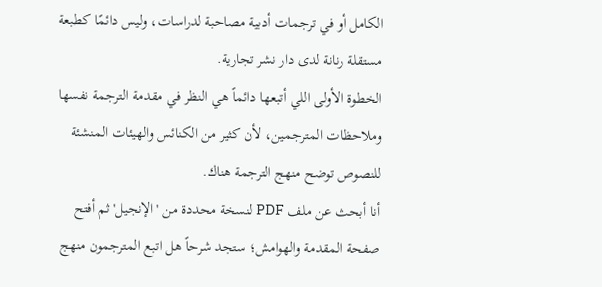الكامل أو في ترجمات أدبية مصاحبة لدراسات، وليس دائمًا كطبعة مستقلة رنانة لدى دار نشر تجارية.
الخطوة الأولى اللي أتبعها دائماً هي النظر في مقدمة الترجمة نفسها وملاحظات المترجمين، لأن كثير من الكنائس والهيئات المنشئة للنصوص توضح منهج الترجمة هناك.
أنا أبحث عن ملف PDF لنسخة محددة من 'الإنجيل' ثم أفتح صفحة المقدمة والهوامش؛ ستجد شرحاً هل اتبع المترجمون منهج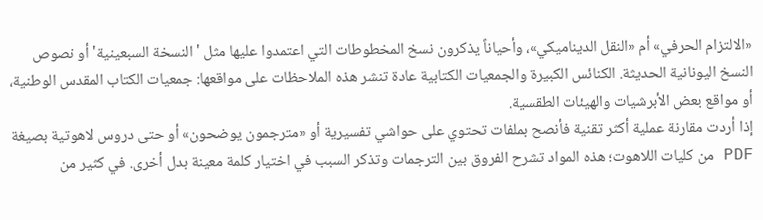«الالتزام الحرفي» أم «النقل الديناميكي»، وأحياناً يذكرون نسخ المخطوطات التي اعتمدوا عليها مثل 'النسخة السبعينية' أو نصوص النسخ اليونانية الحديثة. الكنائس الكبيرة والجمعيات الكتابية عادة تنشر هذه الملاحظات على مواقعها: جمعيات الكتاب المقدس الوطنية، أو مواقع بعض الأبرشيات والهيئات الطقسية.
إذا أردت مقارنة عملية أكثر تقنية فأنصح بملفات تحتوي على حواشي تفسيرية أو «مترجمون يوضحون» أو حتى دروس لاهوتية بصيغة PDF من كليات اللاهوت؛ هذه المواد تشرح الفروق بين الترجمات وتذكر السبب في اختيار كلمة معينة بدل أخرى. في كثير من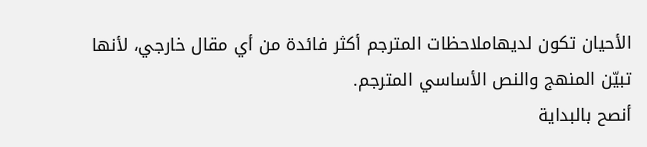الأحيان تكون لديهاملاحظات المترجم أكثر فائدة من أي مقال خارجي، لأنها تبيّن المنهج والنص الأساسي المترجم.
أنصح بالبداية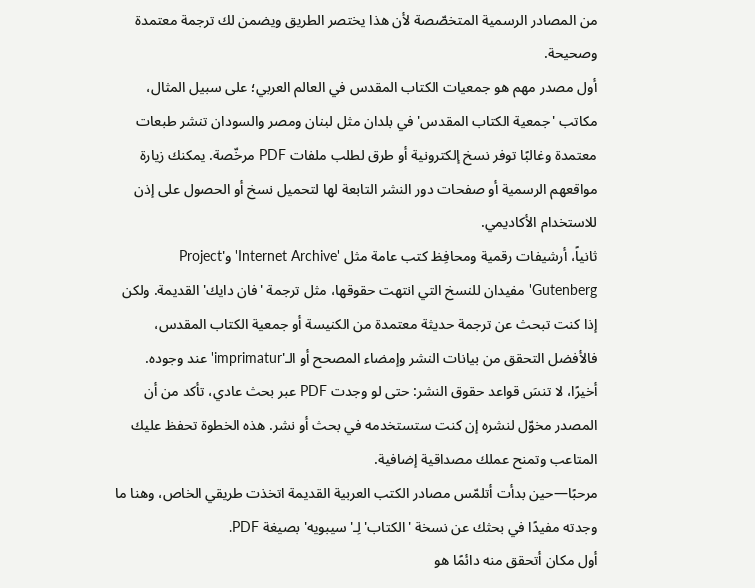من المصادر الرسمية المتخصّصة لأن هذا يختصر الطريق ويضمن لك ترجمة معتمدة وصحيحة.
أول مصدر مهم هو جمعيات الكتاب المقدس في العالم العربي؛ على سبيل المثال، مكاتب 'جمعية الكتاب المقدس' في بلدان مثل لبنان ومصر والسودان تنشر طبعات معتمدة وغالبًا توفر نسخ إلكترونية أو طرق لطلب ملفات PDF مرخّصة. يمكنك زيارة مواقعهم الرسمية أو صفحات دور النشر التابعة لها لتحميل نسخ أو الحصول على إذن للاستخدام الأكاديمي.
ثانياً، أرشيفات رقمية ومحافِظ كتب عامة مثل 'Internet Archive' و'Project Gutenberg' مفيدان للنسخ التي انتهت حقوقها، مثل ترجمة 'فان دايك' القديمة. ولكن إذا كنت تبحث عن ترجمة حديثة معتمدة من الكنيسة أو جمعية الكتاب المقدس، فالأفضل التحقق من بيانات النشر وإمضاء المصحح أو الـ'imprimatur' عند وجوده.
أخيرًا، لا تنسَ قواعد حقوق النشر: حتى لو وجدت PDF عبر بحث عادي، تأكد من أن المصدر مخوّل لنشره إن كنت ستستخدمه في بحث أو نشر. هذه الخطوة تحفظ عليك المتاعب وتمنح عملك مصداقية إضافية.
مرحبًا—حين بدأت أتلمّس مصادر الكتب العربية القديمة اتخذت طريقي الخاص، وهنا ما وجدته مفيدًا في بحثك عن نسخة 'الكتاب' لِـ'سيبويه' بصيغة PDF.
أول مكان أتحقق منه دائمًا هو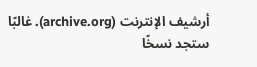أرشيف الإنترنت (archive.org). غالبًا ستجد نسخًا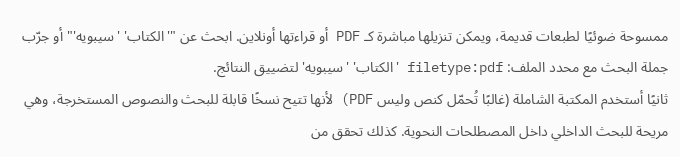ممسوحة ضوئيًا لطبعات قديمة، ويمكن تنزيلها مباشرة كـ PDF أو قراءتها أونلاين. ابحث عن "'الكتاب' 'سيبويه'" أو جرّب جملة البحث مع محدد الملف: filetype:pdf 'الكتاب' 'سيبويه' لتضييق النتائج.
ثانيًا أستخدم المكتبة الشاملة (غالبًا تُحمّل كنص وليس PDF) لأنها تتيح نسخًا قابلة للبحث والنصوص المستخرجة، وهي مريحة للبحث الداخلي داخل المصطلحات النحوية. كذلك تحقق من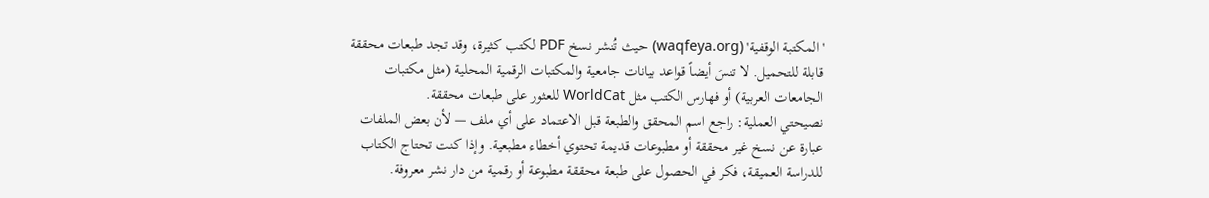'المكتبة الوقفية' (waqfeya.org) حيث تُنشر نسخ PDF لكتب كثيرة، وقد تجد طبعات محققة قابلة للتحميل. لا تنسَ أيضاً قواعد بيانات جامعية والمكتبات الرقمية المحلية (مثل مكتبات الجامعات العربية) أو فهارس الكتب مثل WorldCat للعثور على طبعات محققة.
نصيحتي العملية: راجع اسم المحقق والطبعة قبل الاعتماد على أي ملف — لأن بعض الملفات عبارة عن نسخ غير محققة أو مطبوعات قديمة تحتوي أخطاء مطبعية. وإذا كنت تحتاج الكتاب للدراسة العميقة، فكر في الحصول على طبعة محققة مطبوعة أو رقمية من دار نشر معروفة.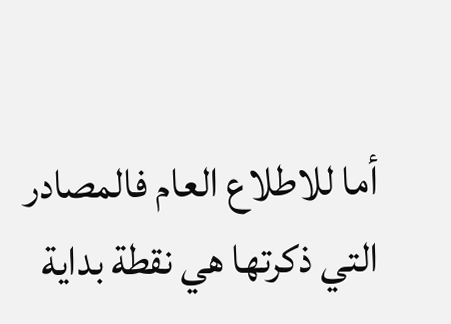أما للاطلاع العام فالمصادر التي ذكرتها هي نقطة بداية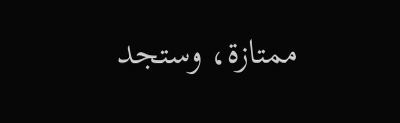ممتازة، وستجد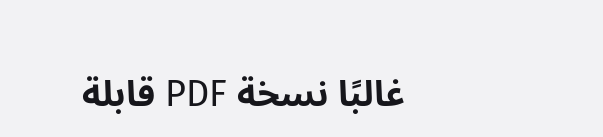غالبًا نسخة PDF قابلة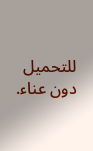للتحميل دون عناء.